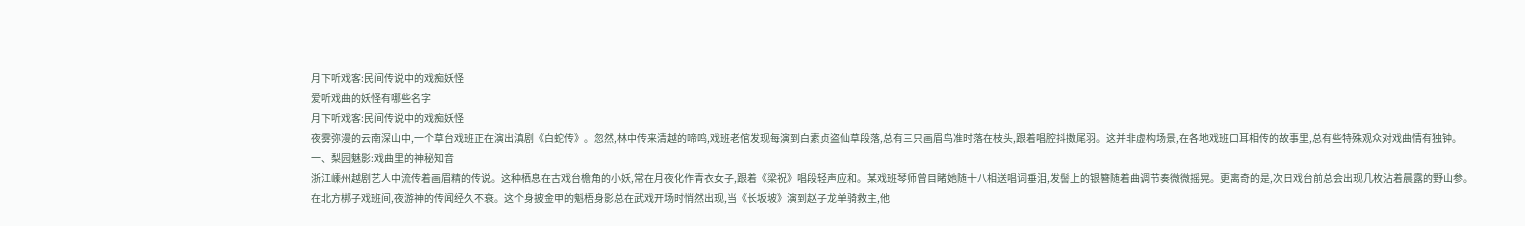月下听戏客:民间传说中的戏痴妖怪
爱听戏曲的妖怪有哪些名字
月下听戏客:民间传说中的戏痴妖怪
夜雾弥漫的云南深山中,一个草台戏班正在演出滇剧《白蛇传》。忽然,林中传来清越的啼鸣,戏班老倌发现每演到白素贞盗仙草段落,总有三只画眉鸟准时落在枝头,跟着唱腔抖擞尾羽。这并非虚构场景,在各地戏班口耳相传的故事里,总有些特殊观众对戏曲情有独钟。
一、梨园魅影:戏曲里的神秘知音
浙江嵊州越剧艺人中流传着画眉精的传说。这种栖息在古戏台檐角的小妖,常在月夜化作青衣女子,跟着《梁祝》唱段轻声应和。某戏班琴师曾目睹她随十八相送唱词垂泪,发髻上的银簪随着曲调节奏微微摇晃。更离奇的是,次日戏台前总会出现几枚沾着晨露的野山参。
在北方梆子戏班间,夜游神的传闻经久不衰。这个身披金甲的魁梧身影总在武戏开场时悄然出现,当《长坂坡》演到赵子龙单骑救主,他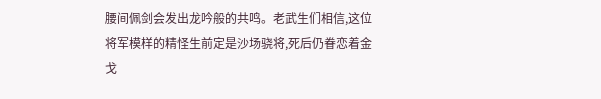腰间佩剑会发出龙吟般的共鸣。老武生们相信,这位将军模样的精怪生前定是沙场骁将,死后仍眷恋着金戈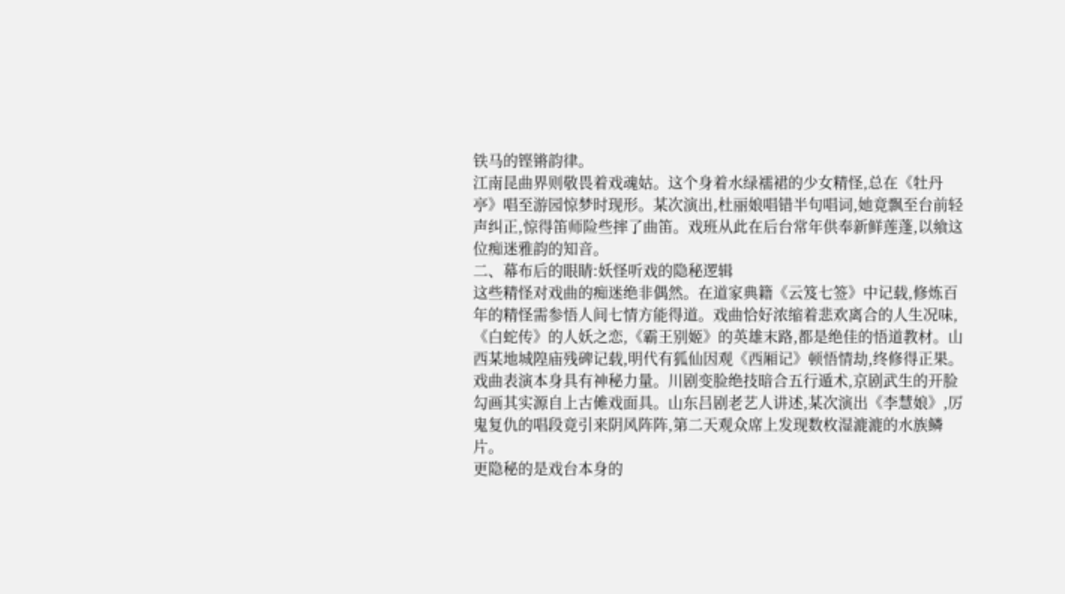铁马的铿锵韵律。
江南昆曲界则敬畏着戏魂姑。这个身着水绿襦裙的少女精怪,总在《牡丹亭》唱至游园惊梦时现形。某次演出,杜丽娘唱错半句唱词,她竟飘至台前轻声纠正,惊得笛师险些摔了曲笛。戏班从此在后台常年供奉新鲜莲蓬,以飨这位痴迷雅韵的知音。
二、幕布后的眼睛:妖怪听戏的隐秘逻辑
这些精怪对戏曲的痴迷绝非偶然。在道家典籍《云笈七签》中记载,修炼百年的精怪需参悟人间七情方能得道。戏曲恰好浓缩着悲欢离合的人生况味,《白蛇传》的人妖之恋,《霸王别姬》的英雄末路,都是绝佳的悟道教材。山西某地城隍庙残碑记载,明代有狐仙因观《西厢记》顿悟情劫,终修得正果。
戏曲表演本身具有神秘力量。川剧变脸绝技暗合五行遁术,京剧武生的开脸勾画其实源自上古傩戏面具。山东吕剧老艺人讲述,某次演出《李慧娘》,厉鬼复仇的唱段竟引来阴风阵阵,第二天观众席上发现数枚湿漉漉的水族鳞片。
更隐秘的是戏台本身的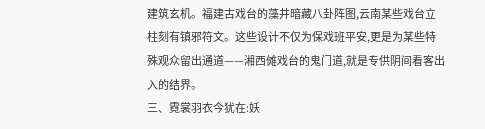建筑玄机。福建古戏台的藻井暗藏八卦阵图,云南某些戏台立柱刻有镇邪符文。这些设计不仅为保戏班平安,更是为某些特殊观众留出通道——湘西傩戏台的鬼门道,就是专供阴间看客出入的结界。
三、霓裳羽衣今犹在:妖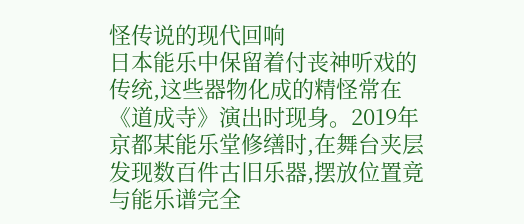怪传说的现代回响
日本能乐中保留着付丧神听戏的传统,这些器物化成的精怪常在《道成寺》演出时现身。2019年京都某能乐堂修缮时,在舞台夹层发现数百件古旧乐器,摆放位置竟与能乐谱完全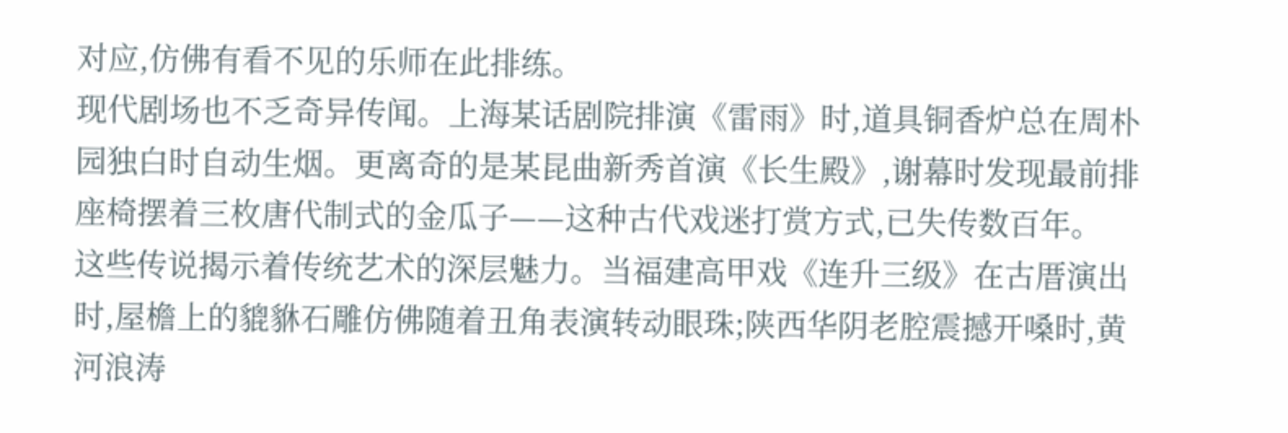对应,仿佛有看不见的乐师在此排练。
现代剧场也不乏奇异传闻。上海某话剧院排演《雷雨》时,道具铜香炉总在周朴园独白时自动生烟。更离奇的是某昆曲新秀首演《长生殿》,谢幕时发现最前排座椅摆着三枚唐代制式的金瓜子——这种古代戏迷打赏方式,已失传数百年。
这些传说揭示着传统艺术的深层魅力。当福建高甲戏《连升三级》在古厝演出时,屋檐上的貔貅石雕仿佛随着丑角表演转动眼珠;陕西华阴老腔震撼开嗓时,黄河浪涛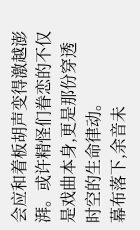会应和着板胡声变得激越澎湃。或许精怪们眷恋的不仅是戏曲本身,更是那份穿透时空的生命律动。
幕布落下,余音未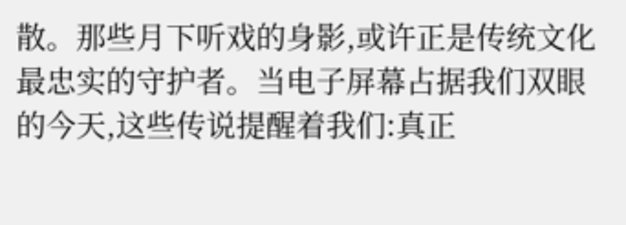散。那些月下听戏的身影,或许正是传统文化最忠实的守护者。当电子屏幕占据我们双眼的今天,这些传说提醒着我们:真正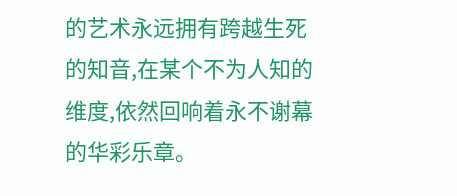的艺术永远拥有跨越生死的知音,在某个不为人知的维度,依然回响着永不谢幕的华彩乐章。